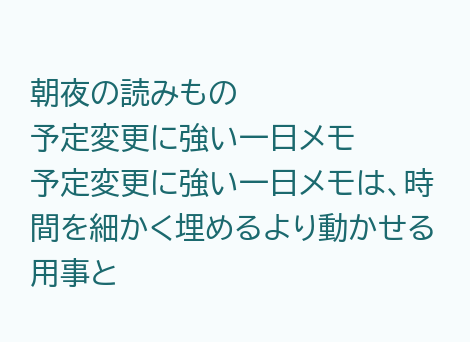朝夜の読みもの
予定変更に強い一日メモ
予定変更に強い一日メモは、時間を細かく埋めるより動かせる用事と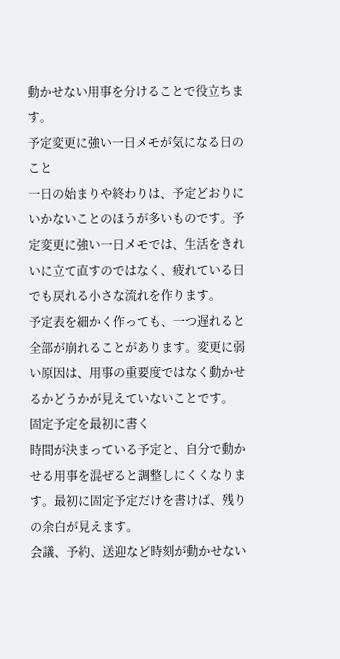動かせない用事を分けることで役立ちます。
予定変更に強い一日メモが気になる日のこと
一日の始まりや終わりは、予定どおりにいかないことのほうが多いものです。予定変更に強い一日メモでは、生活をきれいに立て直すのではなく、疲れている日でも戻れる小さな流れを作ります。
予定表を細かく作っても、一つ遅れると全部が崩れることがあります。変更に弱い原因は、用事の重要度ではなく動かせるかどうかが見えていないことです。
固定予定を最初に書く
時間が決まっている予定と、自分で動かせる用事を混ぜると調整しにくくなります。最初に固定予定だけを書けば、残りの余白が見えます。
会議、予約、送迎など時刻が動かせない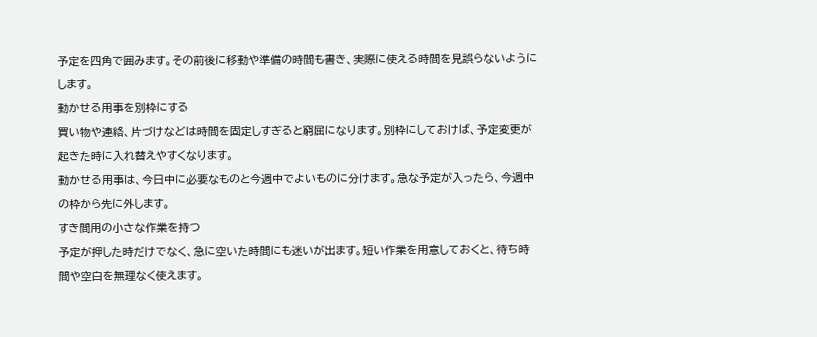予定を四角で囲みます。その前後に移動や準備の時間も書き、実際に使える時間を見誤らないようにします。
動かせる用事を別枠にする
買い物や連絡、片づけなどは時間を固定しすぎると窮屈になります。別枠にしておけば、予定変更が起きた時に入れ替えやすくなります。
動かせる用事は、今日中に必要なものと今週中でよいものに分けます。急な予定が入ったら、今週中の枠から先に外します。
すき間用の小さな作業を持つ
予定が押した時だけでなく、急に空いた時間にも迷いが出ます。短い作業を用意しておくと、待ち時間や空白を無理なく使えます。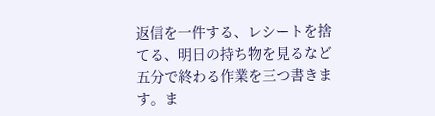返信を一件する、レシートを捨てる、明日の持ち物を見るなど五分で終わる作業を三つ書きます。ま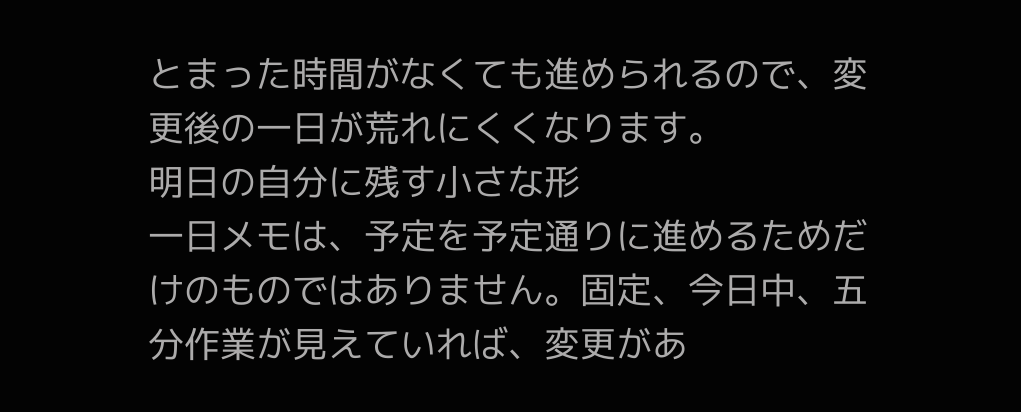とまった時間がなくても進められるので、変更後の一日が荒れにくくなります。
明日の自分に残す小さな形
一日メモは、予定を予定通りに進めるためだけのものではありません。固定、今日中、五分作業が見えていれば、変更があ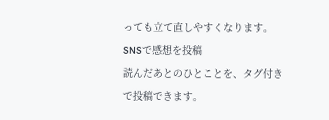っても立て直しやすくなります。
SNSで感想を投稿
読んだあとのひとことを、タグ付きで投稿できます。